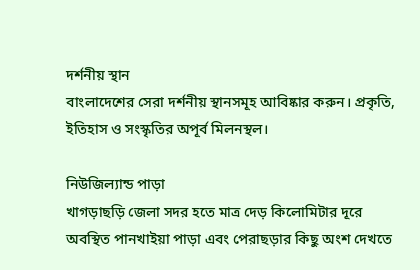দর্শনীয় স্থান
বাংলাদেশের সেরা দর্শনীয় স্থানসমূহ আবিষ্কার করুন। প্রকৃতি, ইতিহাস ও সংস্কৃতির অপূর্ব মিলনস্থল।

নিউজিল্যান্ড পাড়া
খাগড়াছড়ি জেলা সদর হতে মাত্র দেড় কিলোমিটার দূরে অবস্থিত পানখাইয়া পাড়া এবং পেরাছড়ার কিছু অংশ দেখতে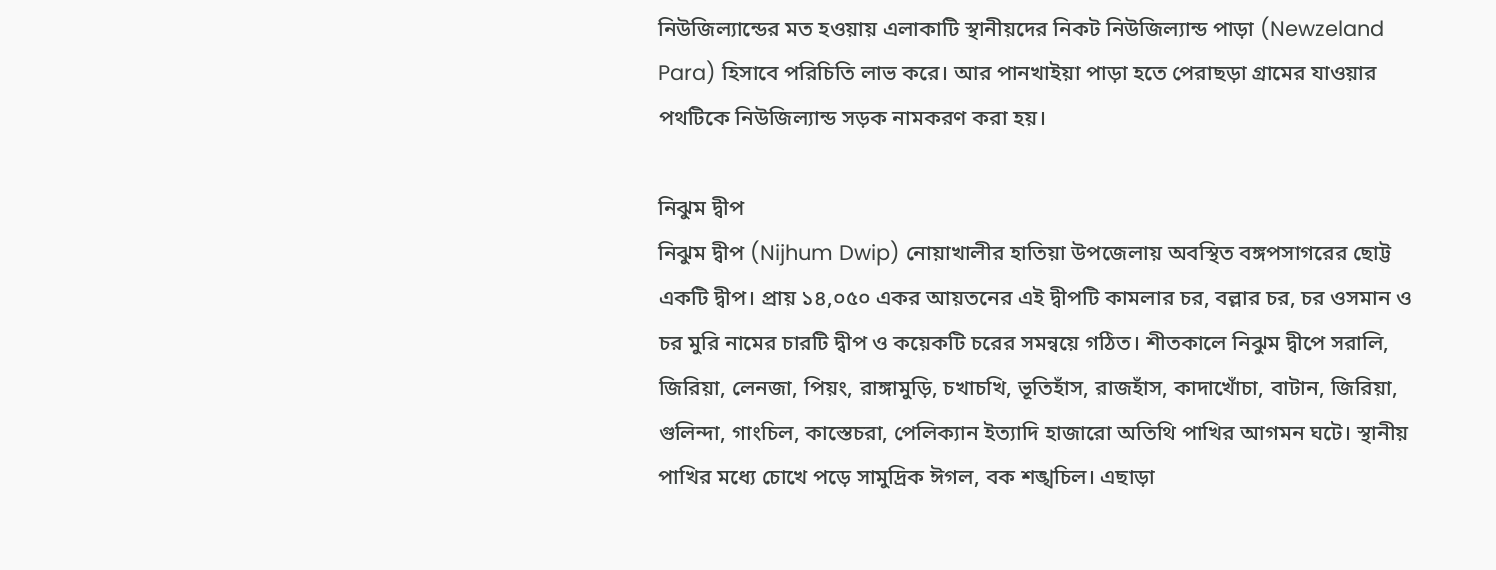নিউজিল্যান্ডের মত হওয়ায় এলাকাটি স্থানীয়দের নিকট নিউজিল্যান্ড পাড়া (Newzeland Para) হিসাবে পরিচিতি লাভ করে। আর পানখাইয়া পাড়া হতে পেরাছড়া গ্রামের যাওয়ার পথটিকে নিউজিল্যান্ড সড়ক নামকরণ করা হয়।

নিঝুম দ্বীপ
নিঝুম দ্বীপ (Nijhum Dwip) নোয়াখালীর হাতিয়া উপজেলায় অবস্থিত বঙ্গপসাগরের ছোট্ট একটি দ্বীপ। প্রায় ১৪,০৫০ একর আয়তনের এই দ্বীপটি কামলার চর, বল্লার চর, চর ওসমান ও চর মুরি নামের চারটি দ্বীপ ও কয়েকটি চরের সমন্বয়ে গঠিত। শীতকালে নিঝুম দ্বীপে সরালি, জিরিয়া, লেনজা, পিয়ং, রাঙ্গামুড়ি, চখাচখি, ভূতিহাঁস, রাজহাঁস, কাদাখোঁচা, বাটান, জিরিয়া, গুলিন্দা, গাংচিল, কাস্তেচরা, পেলিক্যান ইত্যাদি হাজারো অতিথি পাখির আগমন ঘটে। স্থানীয় পাখির মধ্যে চোখে পড়ে সামুদ্রিক ঈগল, বক শঙ্খচিল। এছাড়া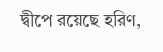দ্বীপে রয়েছে হরিণ,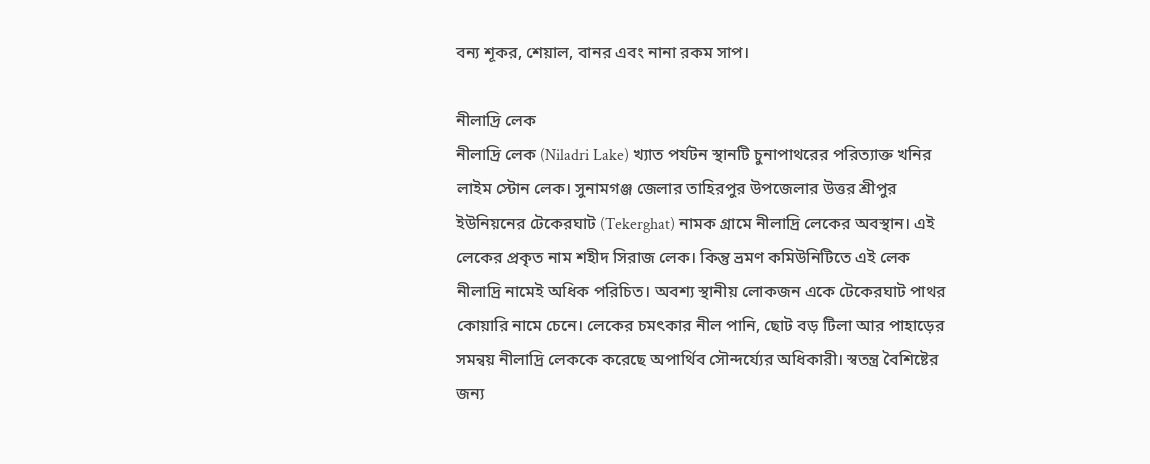বন্য শূকর, শেয়াল, বানর এবং নানা রকম সাপ।

নীলাদ্রি লেক
নীলাদ্রি লেক (Niladri Lake) খ্যাত পর্যটন স্থানটি চুনাপাথরের পরিত্যাক্ত খনির লাইম স্টোন লেক। সুনামগঞ্জ জেলার তাহিরপুর উপজেলার উত্তর শ্রীপুর ইউনিয়নের টেকেরঘাট (Tekerghat) নামক গ্রামে নীলাদ্রি লেকের অবস্থান। এই লেকের প্রকৃত নাম শহীদ সিরাজ লেক। কিন্তু ভ্রমণ কমিউনিটিতে এই লেক নীলাদ্রি নামেই অধিক পরিচিত। অবশ্য স্থানীয় লোকজন একে টেকেরঘাট পাথর কোয়ারি নামে চেনে। লেকের চমৎকার নীল পানি, ছোট বড় টিলা আর পাহাড়ের সমন্বয় নীলাদ্রি লেককে করেছে অপার্থিব সৌন্দর্য্যের অধিকারী। স্বতন্ত্র বৈশিষ্টের জন্য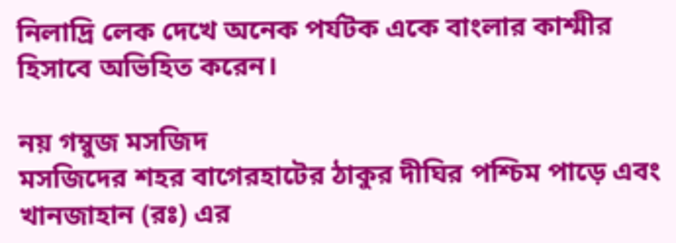নিলাদ্রি লেক দেখে অনেক পর্যটক একে বাংলার কাশ্মীর হিসাবে অভিহিত করেন।

নয় গম্বুজ মসজিদ
মসজিদের শহর বাগেরহাটের ঠাকুর দীঘির পশ্চিম পাড়ে এবং খানজাহান (রঃ) এর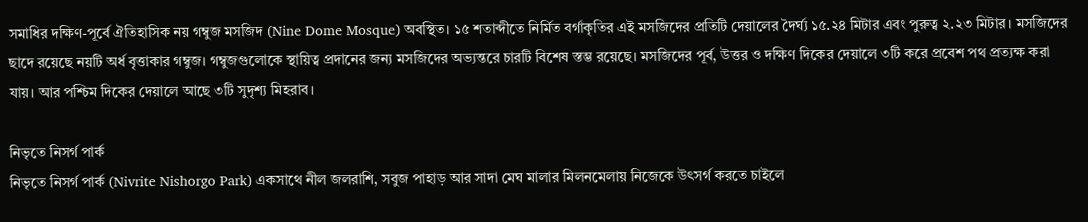সমাধির দক্ষিণ-পূর্বে ঐতিহাসিক নয় গম্বুজ মসজিদ (Nine Dome Mosque) অবস্থিত। ১৫ শতাব্দীতে নির্মিত বর্গাকৃতির এই মসজিদের প্রতিটি দেয়ালের দৈর্ঘ্য ১৫.২৪ মিটার এবং পুরুত্ব ২.২৩ মিটার। মসজিদের ছাদে রয়েছে নয়টি অর্ধ বৃত্তাকার গম্বুজ। গম্বুজগুলোকে স্থায়িত্ব প্রদানের জন্য মসজিদের অভ্যন্তরে চারটি বিশেষ স্তম্ভ রয়েছে। মসজিদের পূর্ব, উত্তর ও দক্ষিণ দিকের দেয়ালে ৩টি করে প্রবেশ পথ প্রত্যক্ষ করা যায়। আর পশ্চিম দিকের দেয়ালে আছে ৩টি সুদৃশ্য মিহরাব।

নিভৃতে নিসর্গ পার্ক
নিভৃতে নিসর্গ পার্ক (Nivrite Nishorgo Park) একসাথে নীল জলরাশি, সবুজ পাহাড় আর সাদা মেঘ মালার মিলনমেলায় নিজেকে উৎসর্গ করতে চাইলে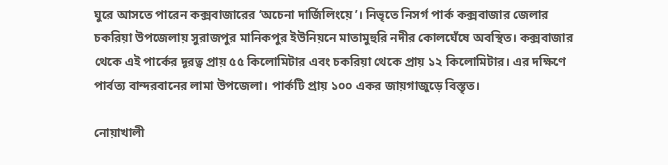ঘুরে আসতে পারেন কক্সবাজারের ‘অচেনা দার্জিলিংয়ে’। নিভৃতে নিসর্গ পার্ক কক্সবাজার জেলার চকরিয়া উপজেলায় সুরাজপুর মানিকপুর ইউনিয়নে মাতামুহুরি নদীর কোলঘেঁষে অবস্থিত। কক্সবাজার থেকে এই পার্কের দূরত্ব প্রায় ৫৫ কিলোমিটার এবং চকরিয়া থেকে প্রায় ১২ কিলোমিটার। এর দক্ষিণে পার্বত্য বান্দরবানের লামা উপজেলা। পার্কটি প্রায় ১০০ একর জায়গাজুড়ে বিস্তৃত।

নোয়াখালী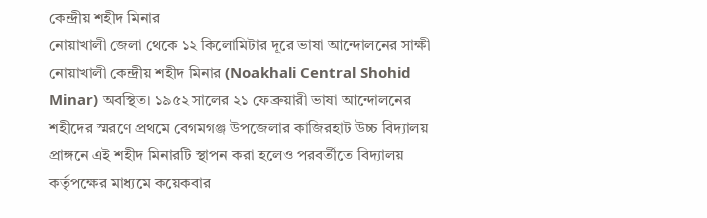কেন্দ্রীয় শহীদ মিনার
নোয়াখালী জেলা থেকে ১২ কিলোমিটার দূরে ভাষা আন্দোলনের সাক্ষী নোয়াখালী কেন্দ্রীয় শহীদ মিনার (Noakhali Central Shohid Minar) অবস্থিত। ১৯৫২ সালের ২১ ফেব্রুয়ারী ভাষা আন্দোলনের শহীদের স্মরণে প্রথমে বেগমগঞ্জ উপজেলার কাজিরহাট উচ্চ বিদ্যালয় প্রাঙ্গনে এই শহীদ মিনারটি স্থাপন করা হলেও পরবর্তীতে বিদ্যালয় কর্তৃপক্ষের মাধ্যমে কয়েকবার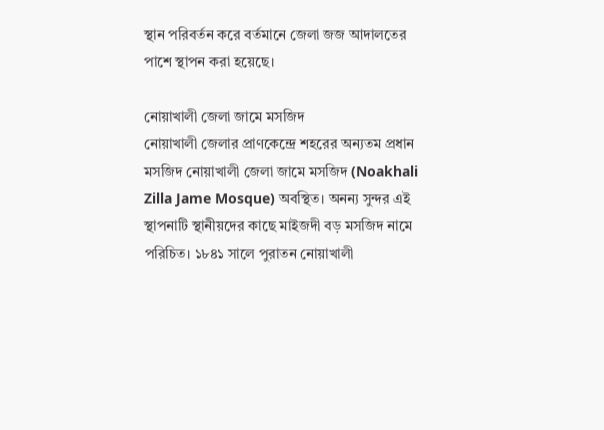স্থান পরিবর্তন করে বর্তমানে জেলা জজ আদালতের পাশে স্থাপন করা হয়েছে।

নোয়াখালী জেলা জামে মসজিদ
নোয়াখালী জেলার প্রাণকেন্দ্রে শহরের অন্যতম প্রধান মসজিদ নোয়াখালী জেলা জামে মসজিদ (Noakhali Zilla Jame Mosque) অবস্থিত। অনন্য সুন্দর এই স্থাপনাটি স্থানীয়দের কাছে মাইজদী বড় মসজিদ নামে পরিচিত। ১৮৪১ সালে পুরাতন নোয়াখালী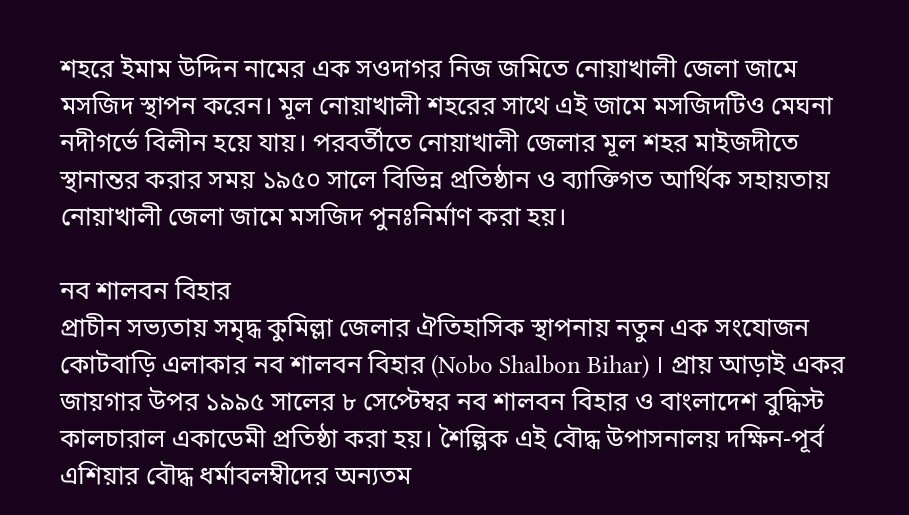শহরে ইমাম উদ্দিন নামের এক সওদাগর নিজ জমিতে নোয়াখালী জেলা জামে মসজিদ স্থাপন করেন। মূল নোয়াখালী শহরের সাথে এই জামে মসজিদটিও মেঘনা নদীগর্ভে বিলীন হয়ে যায়। পরবর্তীতে নোয়াখালী জেলার মূল শহর মাইজদীতে স্থানান্তর করার সময় ১৯৫০ সালে বিভিন্ন প্রতিষ্ঠান ও ব্যাক্তিগত আর্থিক সহায়তায় নোয়াখালী জেলা জামে মসজিদ পুনঃনির্মাণ করা হয়।

নব শালবন বিহার
প্রাচীন সভ্যতায় সমৃদ্ধ কুমিল্লা জেলার ঐতিহাসিক স্থাপনায় নতুন এক সংযোজন কোটবাড়ি এলাকার নব শালবন বিহার (Nobo Shalbon Bihar) । প্রায় আড়াই একর জায়গার উপর ১৯৯৫ সালের ৮ সেপ্টেম্বর নব শালবন বিহার ও বাংলাদেশ বুদ্ধিস্ট কালচারাল একাডেমী প্রতিষ্ঠা করা হয়। শৈল্পিক এই বৌদ্ধ উপাসনালয় দক্ষিন-পূর্ব এশিয়ার বৌদ্ধ ধর্মাবলম্বীদের অন্যতম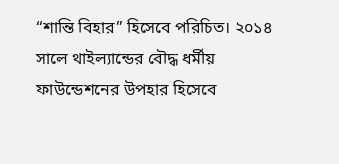“শান্তি বিহার” হিসেবে পরিচিত। ২০১৪ সালে থাইল্যান্ডের বৌদ্ধ ধর্মীয় ফাউন্ডেশনের উপহার হিসেবে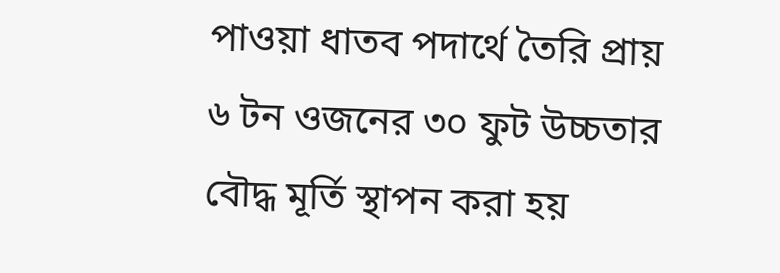পাওয়া ধাতব পদার্থে তৈরি প্রায় ৬ টন ওজনের ৩০ ফুট উচ্চতার বৌদ্ধ মূর্তি স্থাপন করা হয়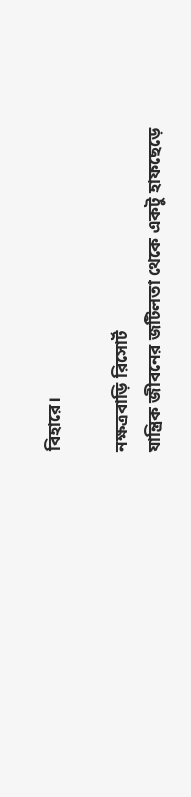বিহারে।

নক্ষত্রবাড়ি রিসোর্ট
যান্ত্রিক জীবনের জটিলতা থেকে একটু হাফছেড়ে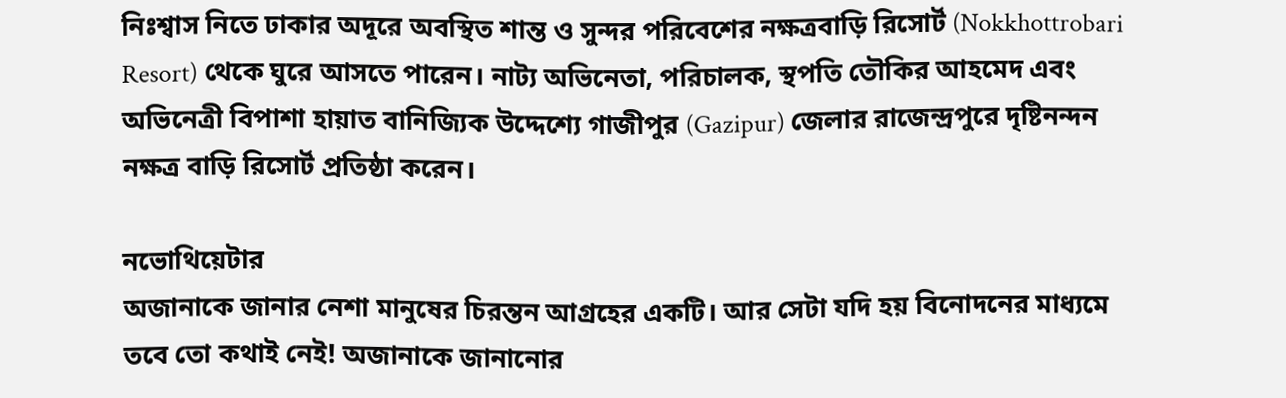নিঃশ্বাস নিতে ঢাকার অদূরে অবস্থিত শান্ত ও সুন্দর পরিবেশের নক্ষত্রবাড়ি রিসোর্ট (Nokkhottrobari Resort) থেকে ঘুরে আসতে পারেন। নাট্য অভিনেতা, পরিচালক, স্থপতি তৌকির আহমেদ এবং অভিনেত্রী বিপাশা হায়াত বানিজ্যিক উদ্দেশ্যে গাজীপুর (Gazipur) জেলার রাজেন্দ্রপুরে দৃষ্টিনন্দন নক্ষত্র বাড়ি রিসোর্ট প্রতিষ্ঠা করেন।

নভোথিয়েটার
অজানাকে জানার নেশা মানুষের চিরন্তন আগ্রহের একটি। আর সেটা যদি হয় বিনোদনের মাধ্যমে তবে তো কথাই নেই! অজানাকে জানানোর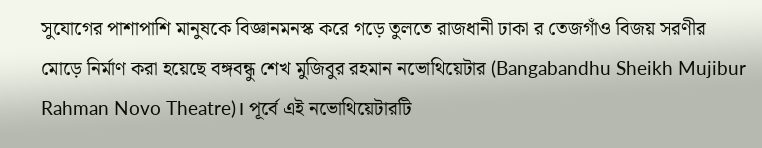সুযোগের পাশাপাশি মানুষকে বিজ্ঞানমনস্ক করে গড়ে তুলতে রাজধানী ঢাকা র তেজগাঁও বিজয় সরণীর মোড়ে নির্মাণ করা হয়েছে বঙ্গবন্ধু শেখ মুজিবুর রহমান নভোথিয়েটার (Bangabandhu Sheikh Mujibur Rahman Novo Theatre)। পূর্বে এই নভোথিয়েটারটি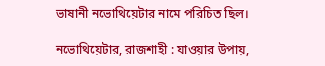ভাষানী নভোথিয়েটার নামে পরিচিত ছিল।

নভোথিয়েটার, রাজশাহী : যাওয়ার উপায়,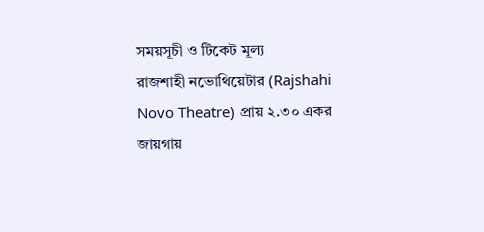সময়সূচী ও টিকেট মূল্য
রাজশাহী নভোথিয়েটার (Rajshahi Novo Theatre) প্রায় ২.৩০ একর জায়গায়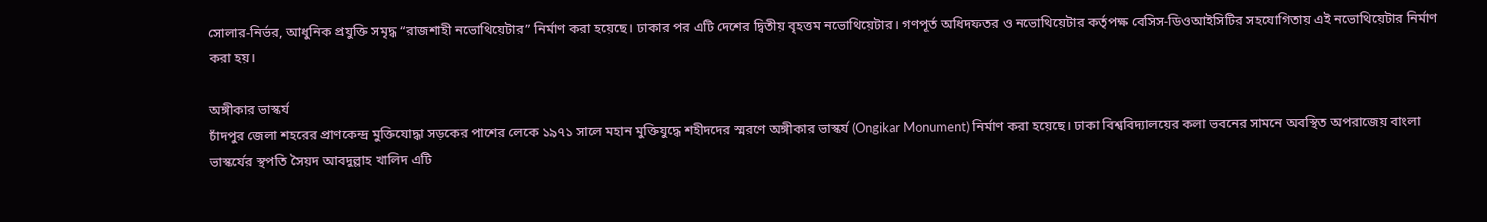সোলার-নির্ভর, আধুনিক প্রযুক্তি সমৃদ্ধ “রাজশাহী নভোথিয়েটার” নির্মাণ করা হয়েছে। ঢাকার পর এটি দেশের দ্বিতীয় বৃহত্তম নভোথিয়েটার। গণপূর্ত অধিদফতর ও নভোথিয়েটার কর্তৃপক্ষ বেসিস-ডিওআইসিটির সহযোগিতায় এই নভোথিয়েটার নির্মাণ করা হয়।

অঙ্গীকার ভাস্কর্য
চাঁদপুর জেলা শহরের প্রাণকেন্দ্র মুক্তিযোদ্ধা সড়কের পাশের লেকে ১৯৭১ সালে মহান মুক্তিযুদ্ধে শহীদদের স্মরণে অঙ্গীকার ভাস্কর্য (Ongikar Monument) নির্মাণ করা হয়েছে। ঢাকা বিশ্ববিদ্যালয়ের কলা ভবনের সামনে অবস্থিত অপরাজেয় বাংলা ভাস্কর্যের স্থপতি সৈয়দ আবদুল্লাহ খালিদ এটি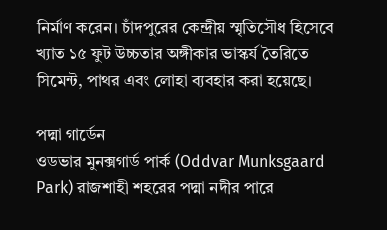নির্মাণ করেন। চাঁদপুরের কেন্দ্রীয় স্মৃতিসৌধ হিসেবে খ্যাত ১৫ ফুট উচ্চতার অঙ্গীকার ভাস্কর্য তৈরিতে সিমেন্ট, পাথর এবং লোহা ব্যবহার করা হয়েছে।

পদ্মা গার্ডেন
ওডভার মুনক্সগার্ড পার্ক (Oddvar Munksgaard Park) রাজশাহী শহরের পদ্মা নদীর পারে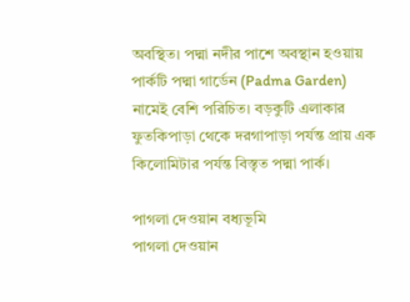অবস্থিত। পদ্মা নদীর পাশে অবস্থান হওয়ায় পার্কটি পদ্মা গার্ডেন (Padma Garden) নামেই বেশি পরিচিত। বড়কুটি এলাকার ফুতকিপাড়া থেকে দরগাপাড়া পর্যন্ত প্রায় এক কিলোমিটার পর্যন্ত বিস্তৃত পদ্মা পার্ক।

পাগলা দেওয়ান বধ্যভূমি
পাগলা দেওয়ান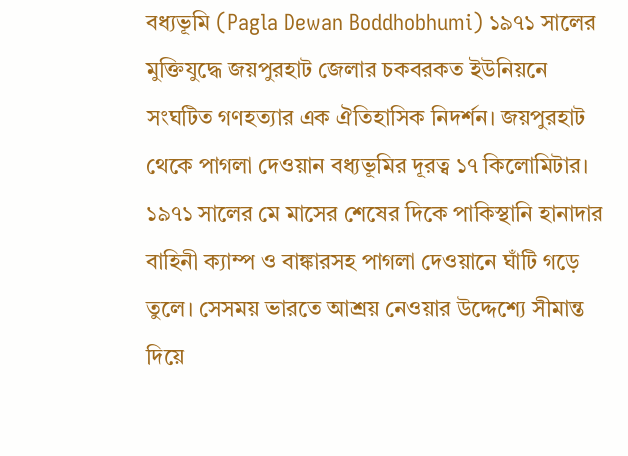বধ্যভূমি (Pagla Dewan Boddhobhumi) ১৯৭১ সালের মুক্তিযুদ্ধে জয়পুরহাট জেলার চকবরকত ইউনিয়নে সংঘটিত গণহত্যার এক ঐতিহাসিক নিদর্শন। জয়পুরহাট থেকে পাগলা দেওয়ান বধ্যভূমির দূরত্ব ১৭ কিলোমিটার। ১৯৭১ সালের মে মাসের শেষের দিকে পাকিস্থানি হানাদার বাহিনী ক্যাম্প ও বাঙ্কারসহ পাগলা দেওয়ানে ঘাঁটি গড়ে তুলে। সেসময় ভারতে আশ্রয় নেওয়ার উদ্দেশ্যে সীমান্ত দিয়ে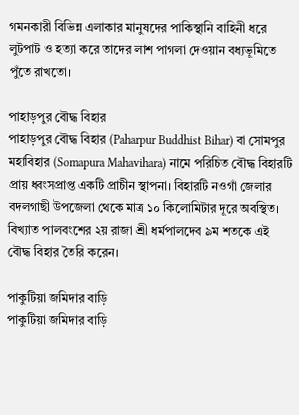গমনকারী বিভিন্ন এলাকার মানুষদের পাকিস্থানি বাহিনী ধরে লুটপাট ও হত্যা করে তাদের লাশ পাগলা দেওয়ান বধ্যভূমিতে পুঁতে রাখতো।

পাহাড়পুর বৌদ্ধ বিহার
পাহাড়পুর বৌদ্ধ বিহার (Paharpur Buddhist Bihar) বা সোমপুর মহাবিহার (Somapura Mahavihara) নামে পরিচিত বৌদ্ধ বিহারটি প্রায় ধ্বংসপ্রাপ্ত একটি প্রাচীন স্থাপনা। বিহারটি নওগাঁ জেলার বদলগাছী উপজেলা থেকে মাত্র ১০ কিলোমিটার দূরে অবস্থিত। বিখ্যাত পালবংশের ২য় রাজা শ্রী ধর্মপালদেব ৯ম শতকে এই বৌদ্ধ বিহার তৈরি করেন।

পাকুটিয়া জমিদার বাড়ি
পাকুটিয়া জমিদার বাড়ি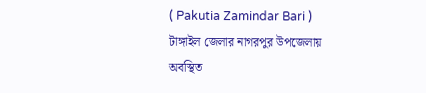( Pakutia Zamindar Bari ) টাঙ্গাইল জেলার নাগরপুর উপজেলায় অবস্থিত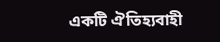একটি ঐতিহ্যবাহী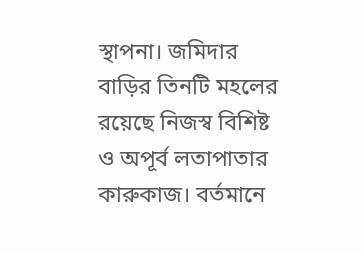স্থাপনা। জমিদার বাড়ির তিনটি মহলের রয়েছে নিজস্ব বিশিষ্ট ও অপূর্ব লতাপাতার কারুকাজ। বর্তমানে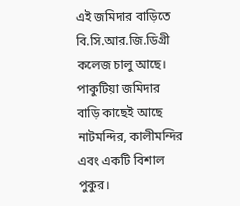এই জমিদার বাড়িতে বি.সি.আর.জি.ডিগ্রী কলেজ চালু আছে। পাকুটিয়া জমিদার বাড়ি কাছেই আছে নাটমন্দির, কালীমন্দির এবং একটি বিশাল পুকুর।